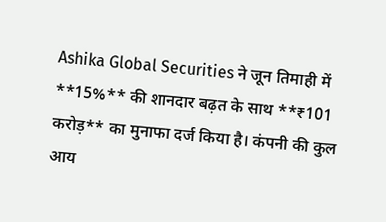Ashika Global Securities ने जून तिमाही में **15%** की शानदार बढ़त के साथ **₹101 करोड़** का मुनाफा दर्ज किया है। कंपनी की कुल आय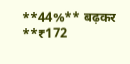**44%** बढ़कर **₹172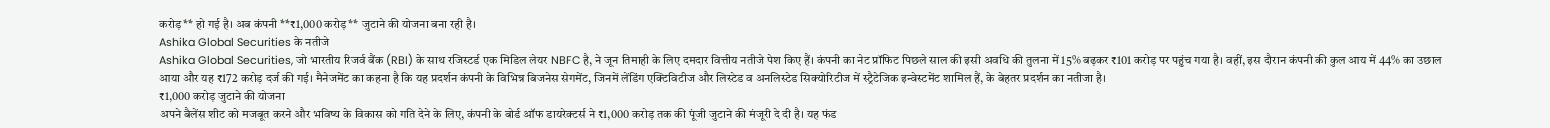करोड़** हो गई है। अब कंपनी **₹1,000 करोड़** जुटाने की योजना बना रही है।
Ashika Global Securities के नतीजे
Ashika Global Securities, जो भारतीय रिजर्व बैंक (RBI) के साथ रजिस्टर्ड एक मिडिल लेयर NBFC है, ने जून तिमाही के लिए दमदार वित्तीय नतीजे पेश किए हैं। कंपनी का नेट प्रॉफिट पिछले साल की इसी अवधि की तुलना में 15% बढ़कर ₹101 करोड़ पर पहुंच गया है। वहीं, इस दौरान कंपनी की कुल आय में 44% का उछाल आया और यह ₹172 करोड़ दर्ज की गई। मैनेजमेंट का कहना है कि यह प्रदर्शन कंपनी के विभिन्न बिजनेस सेगमेंट, जिनमें लेंडिंग एक्टिविटीज और लिस्टेड व अनलिस्टेड सिक्योरिटीज में स्ट्रैटेजिक इन्वेस्टमेंट शामिल हैं, के बेहतर प्रदर्शन का नतीजा है।
₹1,000 करोड़ जुटाने की योजना
अपने बैलेंस शीट को मजबूत करने और भविष्य के विकास को गति देने के लिए, कंपनी के बोर्ड ऑफ डायरेक्टर्स ने ₹1,000 करोड़ तक की पूंजी जुटाने की मंजूरी दे दी है। यह फंड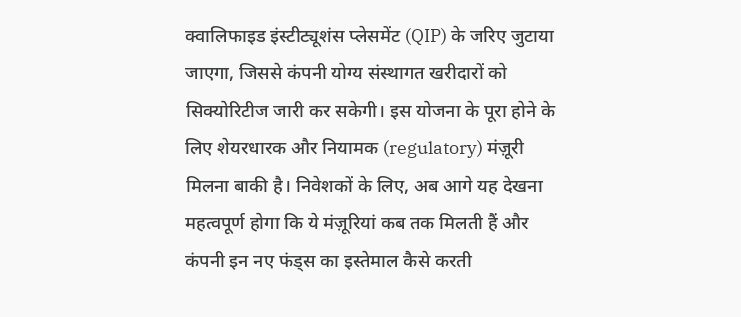क्वालिफाइड इंस्टीट्यूशंस प्लेसमेंट (QIP) के जरिए जुटाया जाएगा, जिससे कंपनी योग्य संस्थागत खरीदारों को सिक्योरिटीज जारी कर सकेगी। इस योजना के पूरा होने के लिए शेयरधारक और नियामक (regulatory) मंज़ूरी मिलना बाकी है। निवेशकों के लिए, अब आगे यह देखना महत्वपूर्ण होगा कि ये मंज़ूरियां कब तक मिलती हैं और कंपनी इन नए फंड्स का इस्तेमाल कैसे करती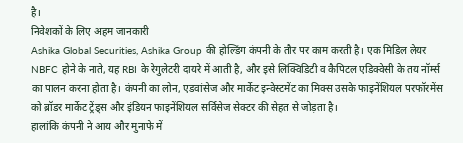है।
निवेशकों के लिए अहम जानकारी
Ashika Global Securities, Ashika Group की होल्डिंग कंपनी के तौर पर काम करती है। एक मिडिल लेयर NBFC होने के नाते, यह RBI के रेगुलेटरी दायरे में आती है, और इसे लिक्विडिटी व कैपिटल एडिक्वेसी के तय नॉर्म्स का पालन करना होता है। कंपनी का लोन, एडवांसेज और मार्केट इन्वेस्टमेंट का मिक्स उसके फाइनेंशियल परफॉरमेंस को ब्रॉडर मार्केट ट्रेंड्स और इंडियन फाइनेंशियल सर्विसेज सेक्टर की सेहत से जोड़ता है।
हालांकि कंपनी ने आय और मुनाफे में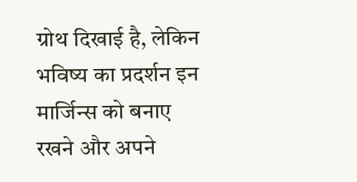ग्रोथ दिखाई है, लेकिन भविष्य का प्रदर्शन इन मार्जिन्स को बनाए रखने और अपने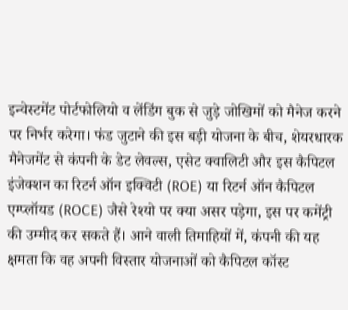इन्वेस्टमेंट पोर्टफोलियो व लेंडिंग बुक से जुड़े जोखिमों को मैनेज करने पर निर्भर करेगा। फंड जुटाने की इस बड़ी योजना के बीच, शेयरधारक मैनेजमेंट से कंपनी के डेट लेवल्स, एसेट क्वालिटी और इस कैपिटल इंजेक्शन का रिटर्न ऑन इक्विटी (ROE) या रिटर्न ऑन कैपिटल एम्प्लॉयड (ROCE) जैसे रेश्यो पर क्या असर पड़ेगा, इस पर कमेंट्री की उम्मीद कर सकते हैं। आने वाली तिमाहियों में, कंपनी की यह क्षमता कि वह अपनी विस्तार योजनाओं को कैपिटल कॉस्ट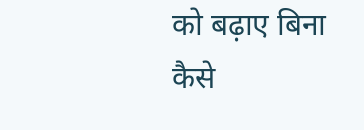को बढ़ाए बिना कैसे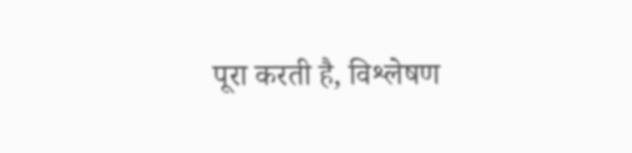पूरा करती है, विश्लेषण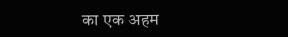का एक अहम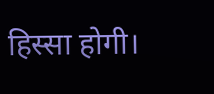हिस्सा होगी।